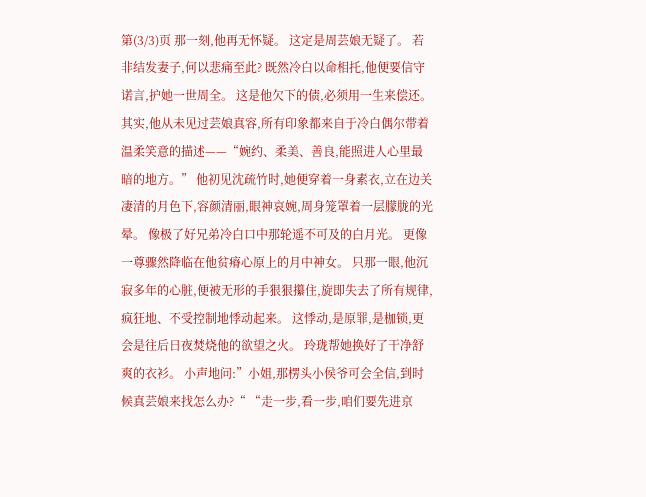第(3/3)页 那一刻,他再无怀疑。 这定是周芸娘无疑了。 若非结发妻子,何以悲痛至此? 既然冷白以命相托,他便要信守诺言,护她一世周全。 这是他欠下的债,必须用一生来偿还。 其实,他从未见过芸娘真容,所有印象都来自于冷白偶尔带着温柔笑意的描述——“婉约、柔美、善良,能照进人心里最暗的地方。” 他初见沈疏竹时,她便穿着一身素衣,立在边关凄清的月色下,容颜清丽,眼神哀婉,周身笼罩着一层朦胧的光晕。 像极了好兄弟冷白口中那轮遥不可及的白月光。 更像一尊骤然降临在他贫瘠心原上的月中神女。 只那一眼,他沉寂多年的心脏,便被无形的手狠狠攥住,旋即失去了所有规律,疯狂地、不受控制地悸动起来。 这悸动,是原罪,是枷锁,更会是往后日夜焚烧他的欲望之火。 玲珑帮她换好了干净舒爽的衣衫。 小声地问:”小姐,那楞头小侯爷可会全信,到时候真芸娘来找怎么办?“ “走一步,看一步,咱们要先进京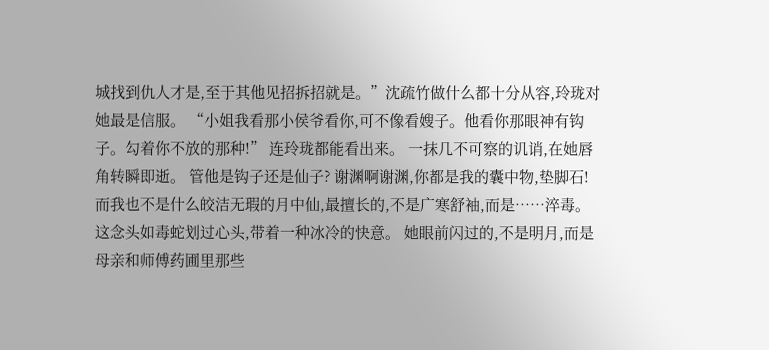城找到仇人才是,至于其他见招拆招就是。”沈疏竹做什么都十分从容,玲珑对她最是信服。 “小姐我看那小侯爷看你,可不像看嫂子。他看你那眼神有钩子。勾着你不放的那种!” 连玲珑都能看出来。 一抹几不可察的讥诮,在她唇角转瞬即逝。 管他是钩子还是仙子? 谢渊啊谢渊,你都是我的囊中物,垫脚石! 而我也不是什么皎洁无瑕的月中仙,最擅长的,不是广寒舒袖,而是……淬毒。 这念头如毒蛇划过心头,带着一种冰冷的快意。 她眼前闪过的,不是明月,而是母亲和师傅药圃里那些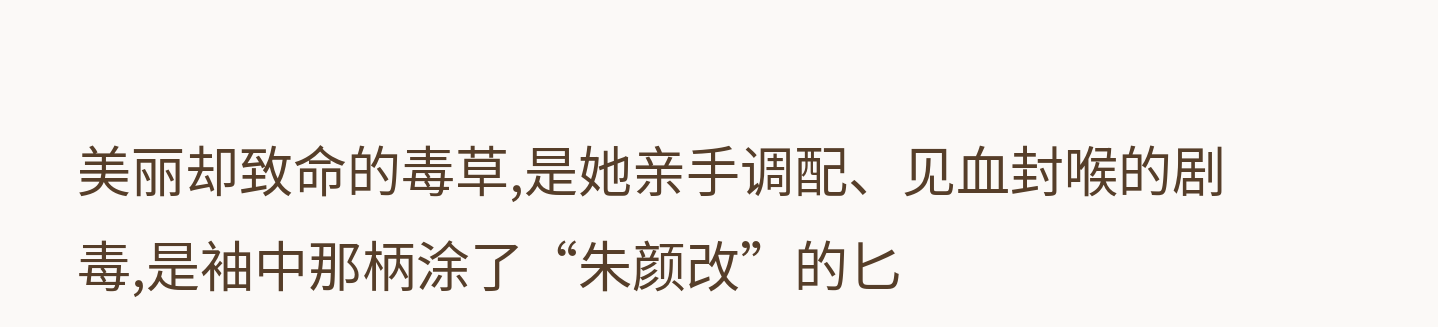美丽却致命的毒草,是她亲手调配、见血封喉的剧毒,是袖中那柄涂了“朱颜改”的匕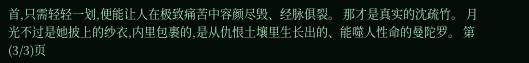首,只需轻轻一划,便能让人在极致痛苦中容颜尽毁、经脉俱裂。 那才是真实的沈疏竹。 月光不过是她披上的纱衣,内里包裹的,是从仇恨土壤里生长出的、能噬人性命的曼陀罗。 第(3/3)页